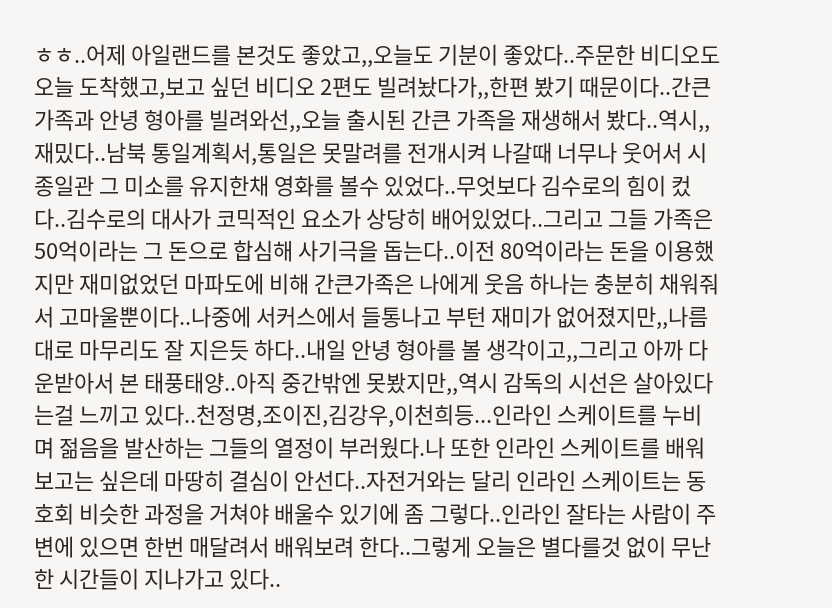ㅎㅎ..어제 아일랜드를 본것도 좋았고,,오늘도 기분이 좋았다..주문한 비디오도 오늘 도착했고,보고 싶던 비디오 2편도 빌려놨다가,,한편 봤기 때문이다..간큰 가족과 안녕 형아를 빌려와선,,오늘 출시된 간큰 가족을 재생해서 봤다..역시,,재밌다..남북 통일계획서,통일은 못말려를 전개시켜 나갈때 너무나 웃어서 시종일관 그 미소를 유지한채 영화를 볼수 있었다..무엇보다 김수로의 힘이 컸다..김수로의 대사가 코믹적인 요소가 상당히 배어있었다..그리고 그들 가족은 50억이라는 그 돈으로 합심해 사기극을 돕는다..이전 80억이라는 돈을 이용했지만 재미없었던 마파도에 비해 간큰가족은 나에게 웃음 하나는 충분히 채워줘서 고마울뿐이다..나중에 서커스에서 들통나고 부턴 재미가 없어졌지만,,나름대로 마무리도 잘 지은듯 하다..내일 안녕 형아를 볼 생각이고,,그리고 아까 다운받아서 본 태풍태양..아직 중간밖엔 못봤지만,,역시 감독의 시선은 살아있다는걸 느끼고 있다..천정명,조이진,김강우,이천희등...인라인 스케이트를 누비며 젊음을 발산하는 그들의 열정이 부러웠다.나 또한 인라인 스케이트를 배워보고는 싶은데 마땅히 결심이 안선다..자전거와는 달리 인라인 스케이트는 동호회 비슷한 과정을 거쳐야 배울수 있기에 좀 그렇다..인라인 잘타는 사람이 주변에 있으면 한번 매달려서 배워보려 한다..그렇게 오늘은 별다를것 없이 무난한 시간들이 지나가고 있다..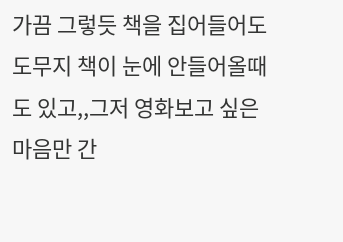가끔 그렇듯 책을 집어들어도 도무지 책이 눈에 안들어올때도 있고,,그저 영화보고 싶은 마음만 간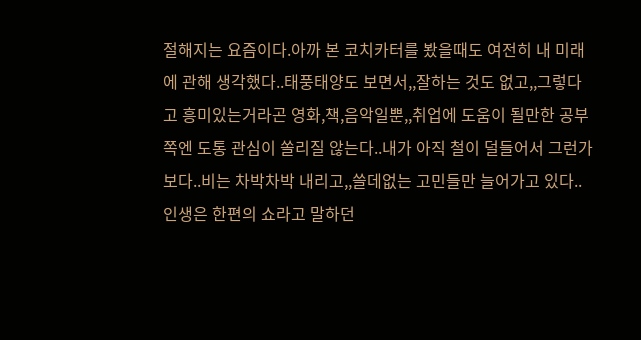절해지는 요즘이다.아까 본 코치카터를 봤을때도 여전히 내 미래에 관해 생각했다..태풍태양도 보면서,,잘하는 것도 없고,,그렇다고 흥미있는거라곤 영화,책,음악일뿐,,취업에 도움이 될만한 공부쪽엔 도통 관심이 쏠리질 않는다..내가 아직 철이 덜들어서 그런가보다..비는 차박차박 내리고,,쓸데없는 고민들만 늘어가고 있다..인생은 한편의 쇼라고 말하던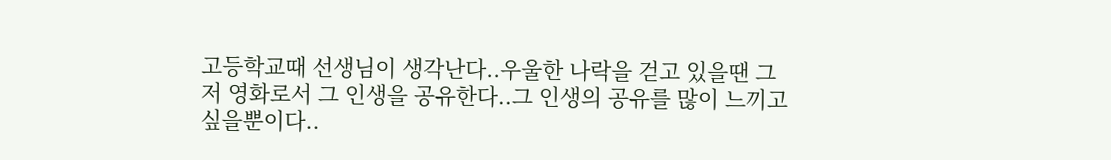고등학교때 선생님이 생각난다..우울한 나락을 걷고 있을땐 그저 영화로서 그 인생을 공유한다..그 인생의 공유를 많이 느끼고 싶을뿐이다..